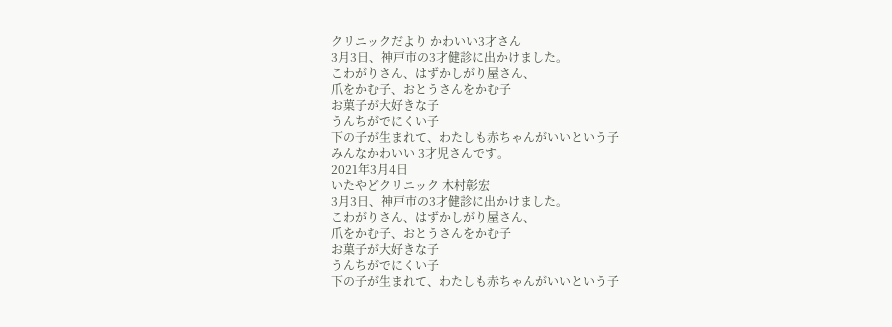クリニックだより かわいい3才さん
3月3日、神戸市の3才健診に出かけました。
こわがりさん、はずかしがり屋さん、
爪をかむ子、おとうさんをかむ子
お菓子が大好きな子
うんちがでにくい子
下の子が生まれて、わたしも赤ちゃんがいいという子
みんなかわいい 3才児さんです。
2021年3月4日
いたやどクリニック 木村彰宏
3月3日、神戸市の3才健診に出かけました。
こわがりさん、はずかしがり屋さん、
爪をかむ子、おとうさんをかむ子
お菓子が大好きな子
うんちがでにくい子
下の子が生まれて、わたしも赤ちゃんがいいという子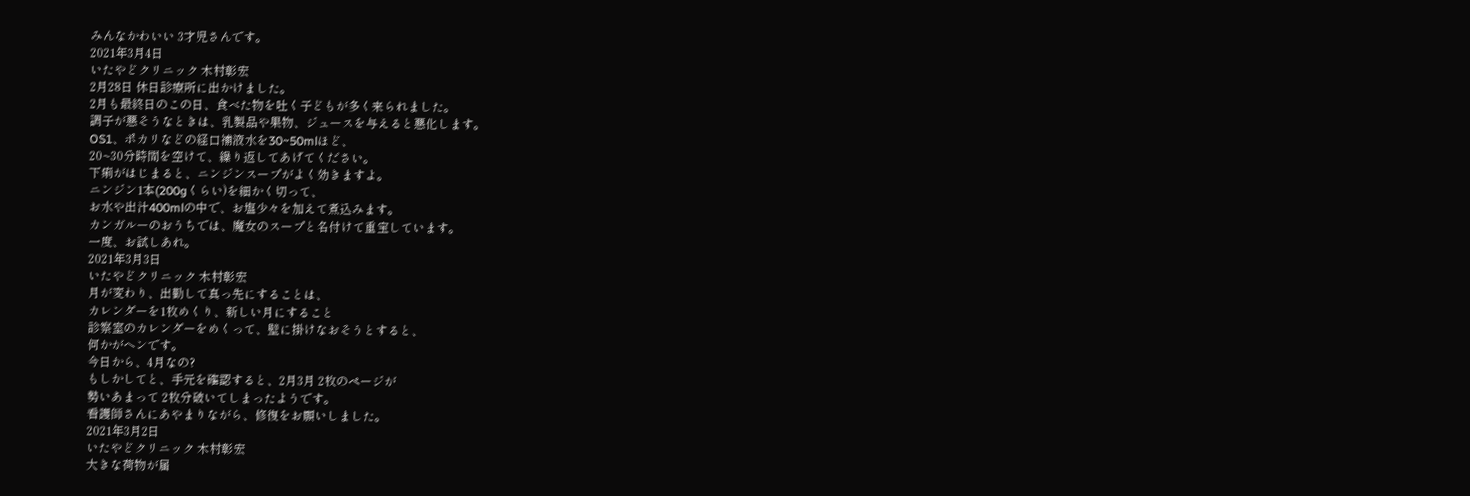みんなかわいい 3才児さんです。
2021年3月4日
いたやどクリニック 木村彰宏
2月28日 休日診療所に出かけました。
2月も最終日のこの日、食べた物を吐く子どもが多く来られました。
調子が悪そうなときは、乳製品や果物、ジュースを与えると悪化します。
OS1、ポカリなどの経口補液水を30~50mlほど、
20~30分時間を空けて、繰り返してあげてください。
下痢がはじまると、ニンジンスープがよく効きますよ。
ニンジン1本(200gくらい)を細かく切って、
お水や出汁400mlの中で、お塩少々を加えて煮込みます。
カンガルーのおうちでは、魔女のスープと名付けて重宝しています。
一度、お試しあれ。
2021年3月3日
いたやどクリニック 木村彰宏
月が変わり、出勤して真っ先にすることは、
カレンダーを1枚めくり、新しい月にすること
診察室のカレンダーをめくって、壁に掛けなおそうとすると、
何かがヘンです。
今日から、4月なの?
もしかしてと、手元を確認すると、2月3月 2枚のページが
勢いあまって 2枚分破いてしまったようです。
看護師さんにあやまりながら、修復をお願いしました。
2021年3月2日
いたやどクリニック 木村彰宏
大きな荷物が届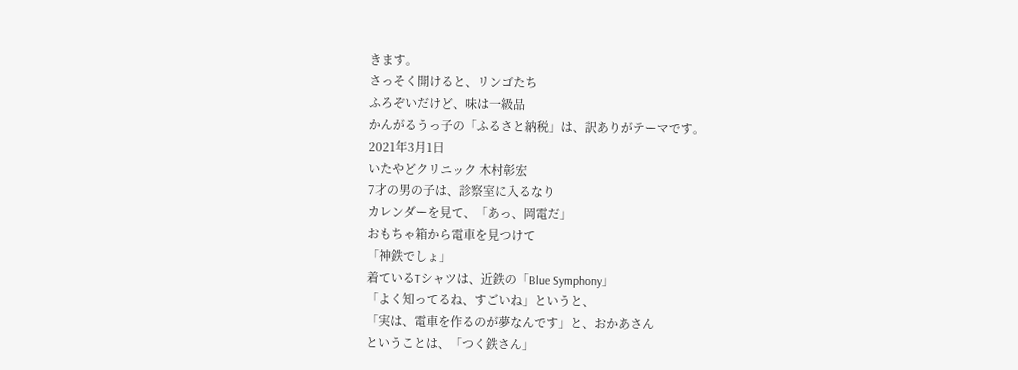きます。
さっそく開けると、リンゴたち
ふろぞいだけど、味は一級品
かんがるうっ子の「ふるさと納税」は、訳ありがテーマです。
2021年3月1日
いたやどクリニック 木村彰宏
7才の男の子は、診察室に入るなり
カレンダーを見て、「あっ、岡電だ」
おもちゃ箱から電車を見つけて
「神鉄でしょ」
着ているTシャツは、近鉄の「Blue Symphony」
「よく知ってるね、すごいね」というと、
「実は、電車を作るのが夢なんです」と、おかあさん
ということは、「つく鉄さん」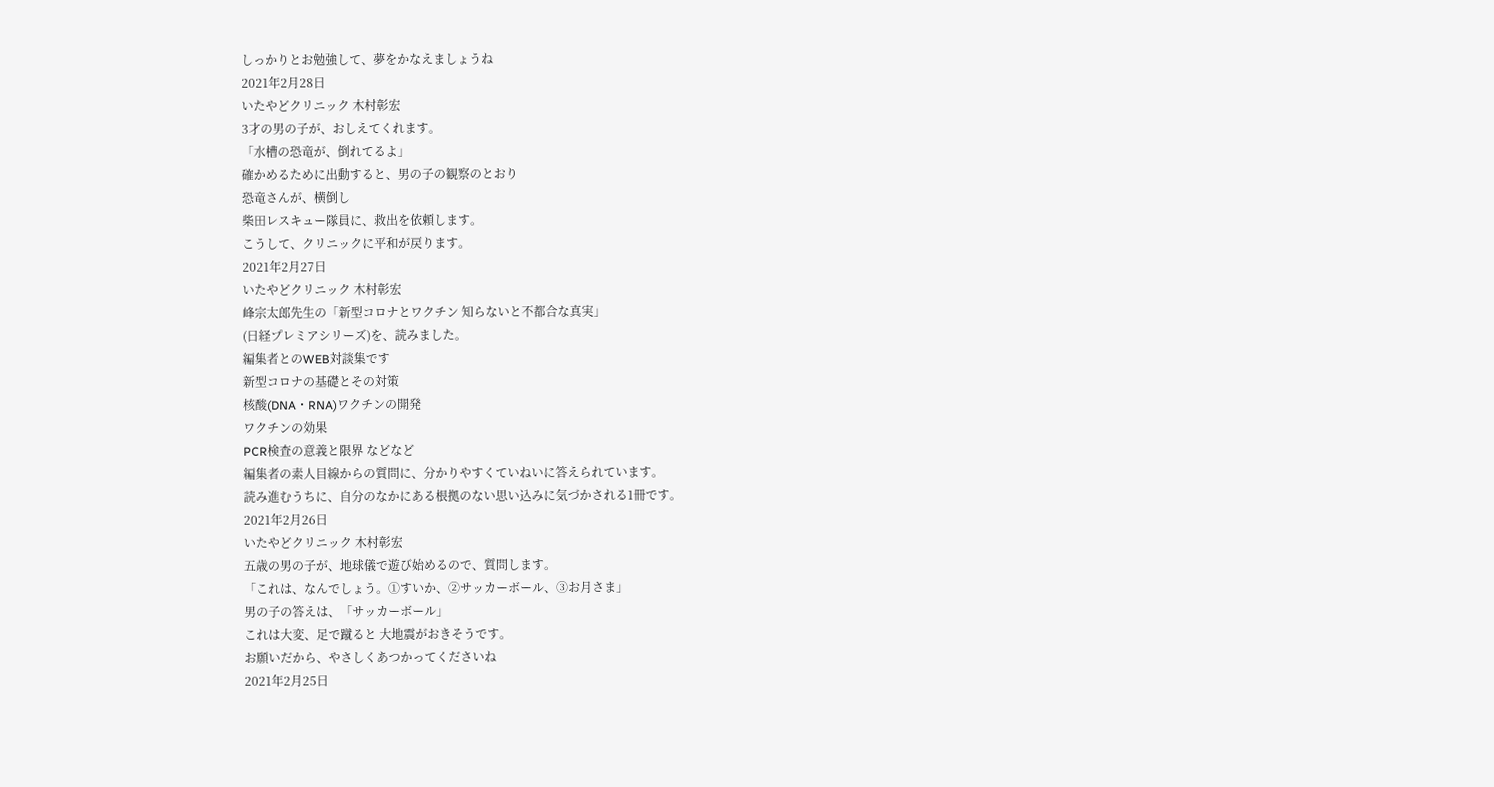しっかりとお勉強して、夢をかなえましょうね
2021年2月28日
いたやどクリニック 木村彰宏
3才の男の子が、おしえてくれます。
「水槽の恐竜が、倒れてるよ」
確かめるために出動すると、男の子の観察のとおり
恐竜さんが、横倒し
柴田レスキュー隊員に、救出を依頼します。
こうして、クリニックに平和が戻ります。
2021年2月27日
いたやどクリニック 木村彰宏
峰宗太郎先生の「新型コロナとワクチン 知らないと不都合な真実」
(日経プレミアシリーズ)を、読みました。
編集者とのWEB対談集です
新型コロナの基礎とその対策
核酸(DNA・RNA)ワクチンの開発
ワクチンの効果
PCR検査の意義と限界 などなど
編集者の素人目線からの質問に、分かりやすくていねいに答えられています。
読み進むうちに、自分のなかにある根拠のない思い込みに気づかされる1冊です。
2021年2月26日
いたやどクリニック 木村彰宏
五歳の男の子が、地球儀で遊び始めるので、質問します。
「これは、なんでしょう。①すいか、②サッカーボール、③お月さま」
男の子の答えは、「サッカーボール」
これは大変、足で蹴ると 大地震がおきそうです。
お願いだから、やさしくあつかってくださいね
2021年2月25日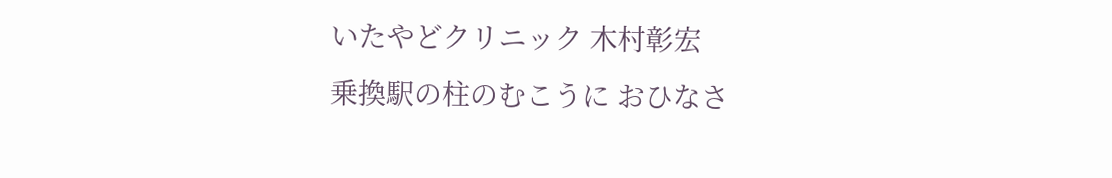いたやどクリニック 木村彰宏
乗換駅の柱のむこうに おひなさ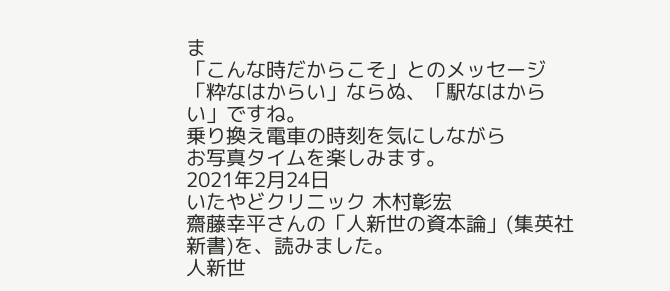ま
「こんな時だからこそ」とのメッセージ
「粋なはからい」ならぬ、「駅なはからい」ですね。
乗り換え電車の時刻を気にしながら
お写真タイムを楽しみます。
2021年2月24日
いたやどクリニック 木村彰宏
齋藤幸平さんの「人新世の資本論」(集英社新書)を、読みました。
人新世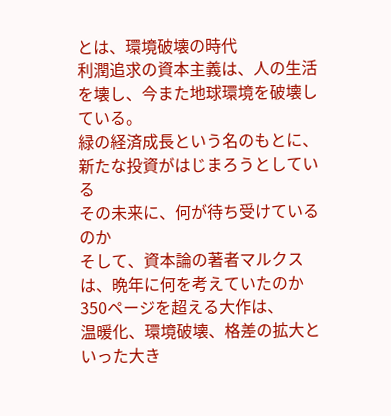とは、環境破壊の時代
利潤追求の資本主義は、人の生活を壊し、今また地球環境を破壊している。
緑の経済成長という名のもとに、新たな投資がはじまろうとしている
その未来に、何が待ち受けているのか
そして、資本論の著者マルクスは、晩年に何を考えていたのか
350ページを超える大作は、
温暖化、環境破壊、格差の拡大といった大き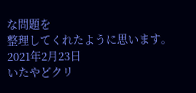な問題を
整理してくれたように思います。
2021年2月23日
いたやどクリ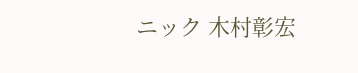ニック 木村彰宏